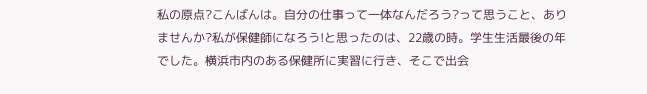私の原点?こんばんは。自分の仕事って一体なんだろう?って思うこと、ありませんか?私が保健師になろう!と思ったのは、22歳の時。学生生活最後の年でした。横浜市内のある保健所に実習に行き、そこで出会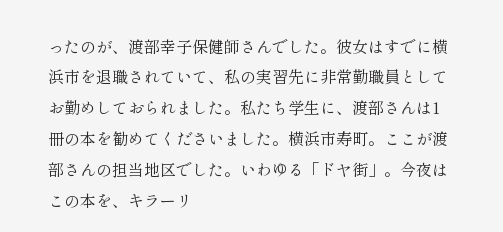ったのが、渡部幸子保健師さんでした。彼女はすでに横浜市を退職されていて、私の実習先に非常勤職員としてお勤めしておられました。私たち学生に、渡部さんは1冊の本を勧めてくださいました。横浜市寿町。ここが渡部さんの担当地区でした。いわゆる「ドヤ街」。今夜はこの本を、キラーリ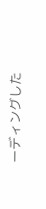ーディングした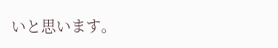いと思います。